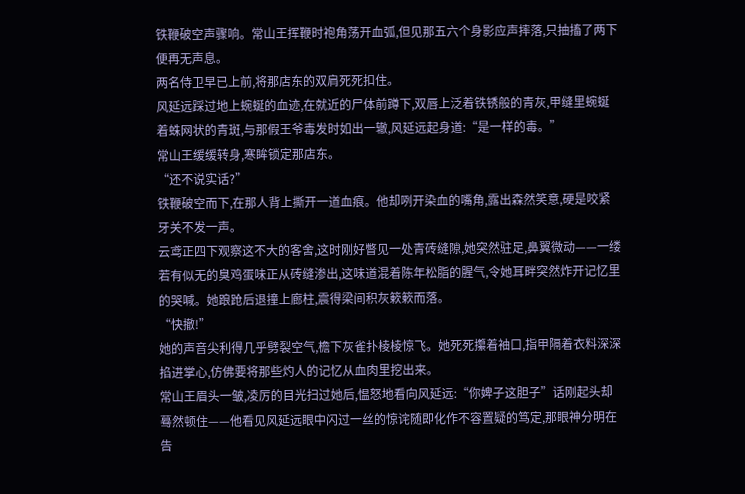铁鞭破空声骤响。常山王挥鞭时袍角荡开血弧,但见那五六个身影应声摔落,只抽搐了两下便再无声息。
两名侍卫早已上前,将那店东的双肩死死扣住。
风延远踩过地上蜿蜒的血迹,在就近的尸体前蹲下,双唇上泛着铁锈般的青灰,甲缝里蜿蜒着蛛网状的青斑,与那假王爷毒发时如出一辙,风延远起身道:“是一样的毒。”
常山王缓缓转身,寒眸锁定那店东。
“还不说实话?”
铁鞭破空而下,在那人背上撕开一道血痕。他却咧开染血的嘴角,露出森然笑意,硬是咬紧牙关不发一声。
云鸢正四下观察这不大的客舍,这时刚好瞥见一处青砖缝隙,她突然驻足,鼻翼微动——一缕若有似无的臭鸡蛋味正从砖缝渗出,这味道混着陈年松脂的腥气,令她耳畔突然炸开记忆里的哭喊。她踉跄后退撞上廊柱,震得梁间积灰簌簌而落。
“快撤!”
她的声音尖利得几乎劈裂空气,檐下灰雀扑棱棱惊飞。她死死攥着袖口,指甲隔着衣料深深掐进掌心,仿佛要将那些灼人的记忆从血肉里挖出来。
常山王眉头一皱,凌厉的目光扫过她后,愠怒地看向风延远:“你婢子这胆子”话刚起头却蓦然顿住——他看见风延远眼中闪过一丝的惊诧随即化作不容置疑的笃定,那眼神分明在告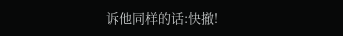诉他同样的话:快撤!